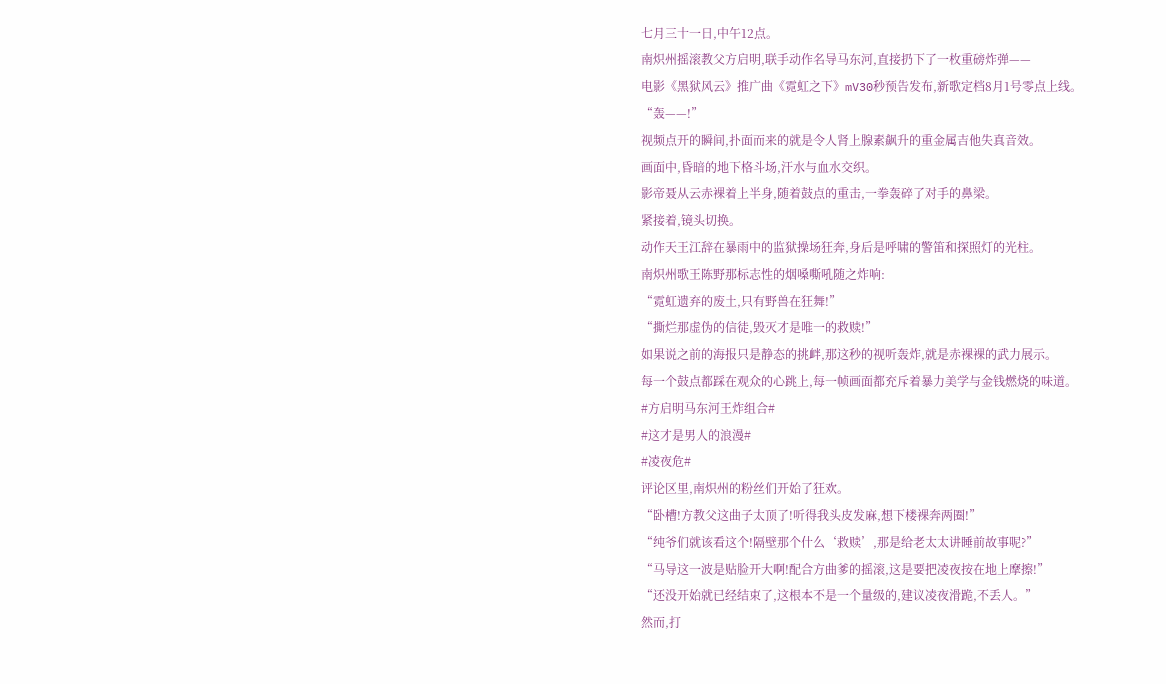七月三十一日,中午12点。
南炽州摇滚教父方启明,联手动作名导马东河,直接扔下了一枚重磅炸弹——
电影《黑狱风云》推广曲《霓虹之下》mV30秒预告发布,新歌定档8月1号零点上线。
“轰——!”
视频点开的瞬间,扑面而来的就是令人肾上腺素飙升的重金属吉他失真音效。
画面中,昏暗的地下格斗场,汗水与血水交织。
影帝聂从云赤裸着上半身,随着鼓点的重击,一拳轰碎了对手的鼻梁。
紧接着,镜头切换。
动作天王江辞在暴雨中的监狱操场狂奔,身后是呼啸的警笛和探照灯的光柱。
南炽州歌王陈野那标志性的烟嗓嘶吼随之炸响:
“霓虹遗弃的废土,只有野兽在狂舞!”
“撕烂那虚伪的信徒,毁灭才是唯一的救赎!”
如果说之前的海报只是静态的挑衅,那这秒的视听轰炸,就是赤裸裸的武力展示。
每一个鼓点都踩在观众的心跳上,每一帧画面都充斥着暴力美学与金钱燃烧的味道。
#方启明马东河王炸组合#
#这才是男人的浪漫#
#凌夜危#
评论区里,南炽州的粉丝们开始了狂欢。
“卧槽!方教父这曲子太顶了!听得我头皮发麻,想下楼裸奔两圈!”
“纯爷们就该看这个!隔壁那个什么‘救赎’,那是给老太太讲睡前故事呢?”
“马导这一波是贴脸开大啊!配合方曲爹的摇滚,这是要把凌夜按在地上摩擦!”
“还没开始就已经结束了,这根本不是一个量级的,建议凌夜滑跪,不丢人。”
然而,打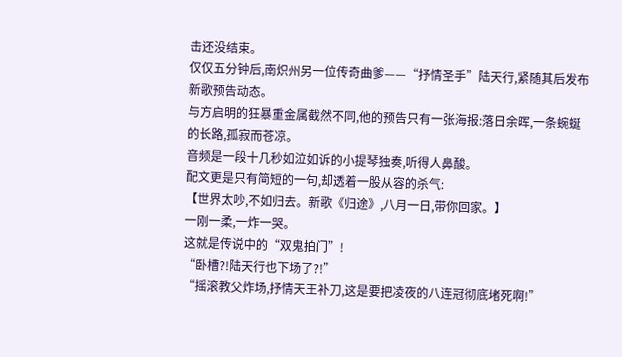击还没结束。
仅仅五分钟后,南炽州另一位传奇曲爹——“抒情圣手”陆天行,紧随其后发布新歌预告动态。
与方启明的狂暴重金属截然不同,他的预告只有一张海报:落日余晖,一条蜿蜒的长路,孤寂而苍凉。
音频是一段十几秒如泣如诉的小提琴独奏,听得人鼻酸。
配文更是只有简短的一句,却透着一股从容的杀气:
【世界太吵,不如归去。新歌《归途》,八月一日,带你回家。】
一刚一柔,一炸一哭。
这就是传说中的“双鬼拍门”!
“卧槽?!陆天行也下场了?!”
“摇滚教父炸场,抒情天王补刀,这是要把凌夜的八连冠彻底堵死啊!”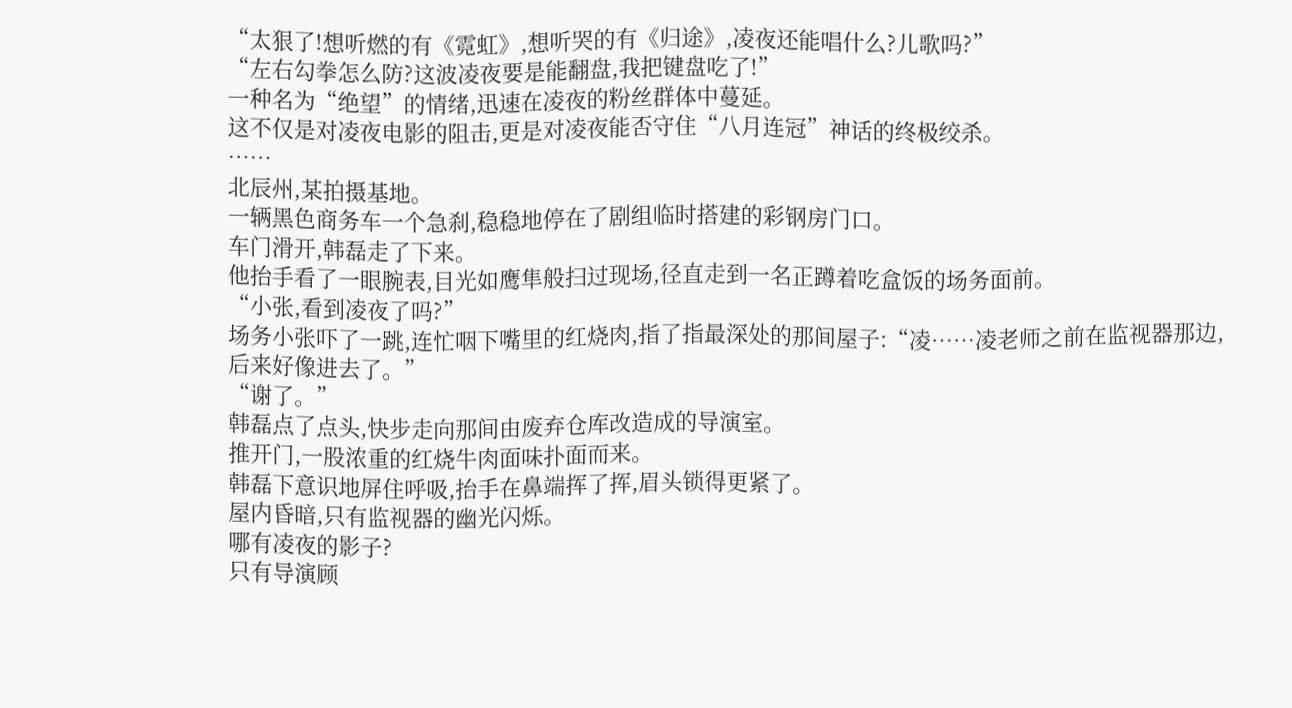“太狠了!想听燃的有《霓虹》,想听哭的有《归途》,凌夜还能唱什么?儿歌吗?”
“左右勾拳怎么防?这波凌夜要是能翻盘,我把键盘吃了!”
一种名为“绝望”的情绪,迅速在凌夜的粉丝群体中蔓延。
这不仅是对凌夜电影的阻击,更是对凌夜能否守住“八月连冠”神话的终极绞杀。
……
北辰州,某拍摄基地。
一辆黑色商务车一个急刹,稳稳地停在了剧组临时搭建的彩钢房门口。
车门滑开,韩磊走了下来。
他抬手看了一眼腕表,目光如鹰隼般扫过现场,径直走到一名正蹲着吃盒饭的场务面前。
“小张,看到凌夜了吗?”
场务小张吓了一跳,连忙咽下嘴里的红烧肉,指了指最深处的那间屋子:“凌……凌老师之前在监视器那边,后来好像进去了。”
“谢了。”
韩磊点了点头,快步走向那间由废弃仓库改造成的导演室。
推开门,一股浓重的红烧牛肉面味扑面而来。
韩磊下意识地屏住呼吸,抬手在鼻端挥了挥,眉头锁得更紧了。
屋内昏暗,只有监视器的幽光闪烁。
哪有凌夜的影子?
只有导演顾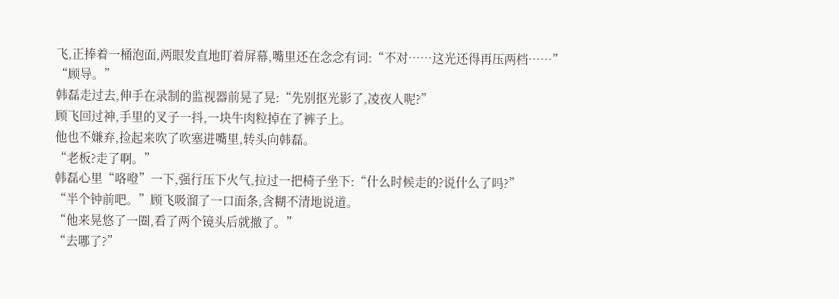飞,正捧着一桶泡面,两眼发直地盯着屏幕,嘴里还在念念有词:“不对……这光还得再压两档……”
“顾导。”
韩磊走过去,伸手在录制的监视器前晃了晃:“先别抠光影了,凌夜人呢?”
顾飞回过神,手里的叉子一抖,一块牛肉粒掉在了裤子上。
他也不嫌弃,捡起来吹了吹塞进嘴里,转头向韩磊。
“老板?走了啊。”
韩磊心里“咯噔”一下,强行压下火气,拉过一把椅子坐下:“什么时候走的?说什么了吗?”
“半个钟前吧。”顾飞吸溜了一口面条,含糊不清地说道。
“他来晃悠了一圈,看了两个镜头后就撤了。”
“去哪了?”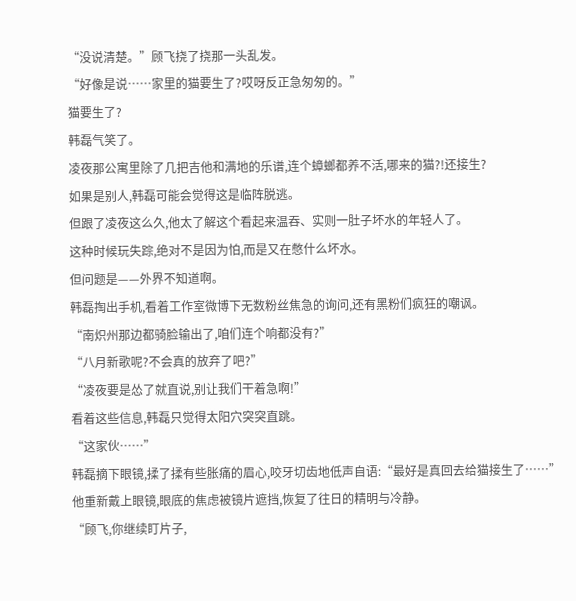“没说清楚。”顾飞挠了挠那一头乱发。
“好像是说……家里的猫要生了?哎呀反正急匆匆的。”
猫要生了?
韩磊气笑了。
凌夜那公寓里除了几把吉他和满地的乐谱,连个蟑螂都养不活,哪来的猫?!还接生?
如果是别人,韩磊可能会觉得这是临阵脱逃。
但跟了凌夜这么久,他太了解这个看起来温吞、实则一肚子坏水的年轻人了。
这种时候玩失踪,绝对不是因为怕,而是又在憋什么坏水。
但问题是——外界不知道啊。
韩磊掏出手机,看着工作室微博下无数粉丝焦急的询问,还有黑粉们疯狂的嘲讽。
“南炽州那边都骑脸输出了,咱们连个响都没有?”
“八月新歌呢?不会真的放弃了吧?”
“凌夜要是怂了就直说,别让我们干着急啊!”
看着这些信息,韩磊只觉得太阳穴突突直跳。
“这家伙……”
韩磊摘下眼镜,揉了揉有些胀痛的眉心,咬牙切齿地低声自语:“最好是真回去给猫接生了……”
他重新戴上眼镜,眼底的焦虑被镜片遮挡,恢复了往日的精明与冷静。
“顾飞,你继续盯片子,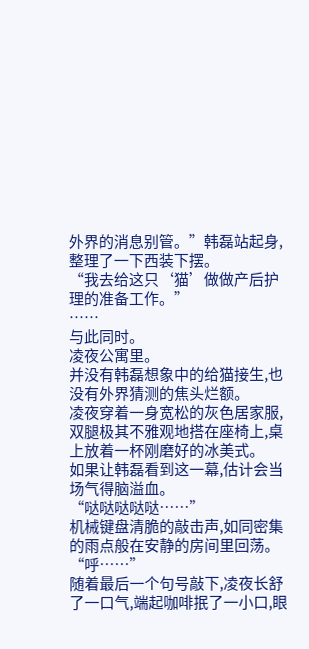外界的消息别管。”韩磊站起身,整理了一下西装下摆。
“我去给这只‘猫’做做产后护理的准备工作。”
……
与此同时。
凌夜公寓里。
并没有韩磊想象中的给猫接生,也没有外界猜测的焦头烂额。
凌夜穿着一身宽松的灰色居家服,双腿极其不雅观地搭在座椅上,桌上放着一杯刚磨好的冰美式。
如果让韩磊看到这一幕,估计会当场气得脑溢血。
“哒哒哒哒哒……”
机械键盘清脆的敲击声,如同密集的雨点般在安静的房间里回荡。
“呼……”
随着最后一个句号敲下,凌夜长舒了一口气,端起咖啡抿了一小口,眼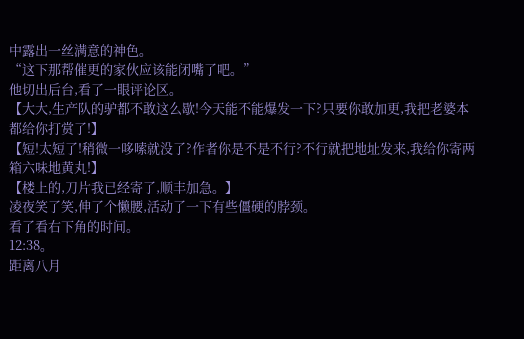中露出一丝满意的神色。
“这下那帮催更的家伙应该能闭嘴了吧。”
他切出后台,看了一眼评论区。
【大大,生产队的驴都不敢这么歇!今天能不能爆发一下?只要你敢加更,我把老婆本都给你打赏了!】
【短!太短了!稍微一哆嗦就没了?作者你是不是不行?不行就把地址发来,我给你寄两箱六味地黄丸!】
【楼上的,刀片我已经寄了,顺丰加急。】
凌夜笑了笑,伸了个懒腰,活动了一下有些僵硬的脖颈。
看了看右下角的时间。
12:38。
距离八月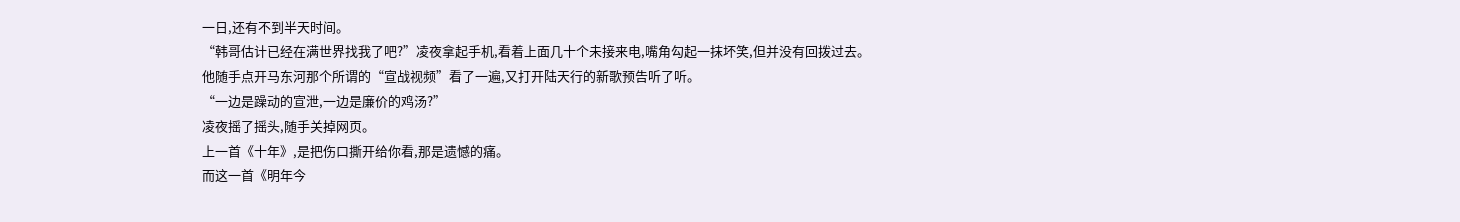一日,还有不到半天时间。
“韩哥估计已经在满世界找我了吧?”凌夜拿起手机,看着上面几十个未接来电,嘴角勾起一抹坏笑,但并没有回拨过去。
他随手点开马东河那个所谓的“宣战视频”看了一遍,又打开陆天行的新歌预告听了听。
“一边是躁动的宣泄,一边是廉价的鸡汤?”
凌夜摇了摇头,随手关掉网页。
上一首《十年》,是把伤口撕开给你看,那是遗憾的痛。
而这一首《明年今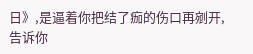日》,是逼着你把结了痂的伤口再剜开,告诉你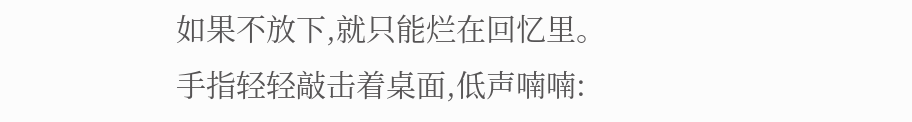如果不放下,就只能烂在回忆里。
手指轻轻敲击着桌面,低声喃喃: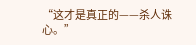“这才是真正的——杀人诛心。”